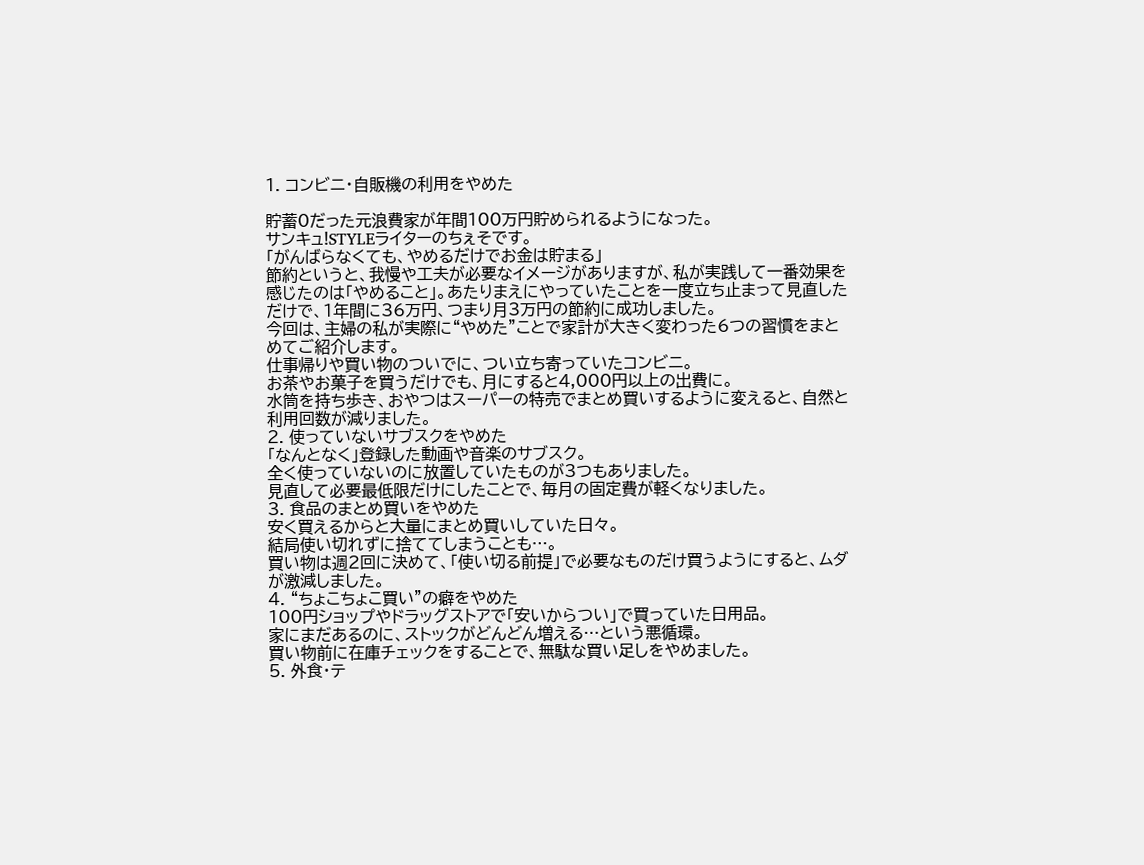1. コンビニ・自販機の利用をやめた

貯蓄0だった元浪費家が年間100万円貯められるようになった。
サンキュ!STYLEライターのちぇそです。
「がんばらなくても、やめるだけでお金は貯まる」
節約というと、我慢や工夫が必要なイメージがありますが、私が実践して一番効果を感じたのは「やめること」。あたりまえにやっていたことを一度立ち止まって見直しただけで、1年間に36万円、つまり月3万円の節約に成功しました。
今回は、主婦の私が実際に“やめた”ことで家計が大きく変わった6つの習慣をまとめてご紹介します。
仕事帰りや買い物のついでに、つい立ち寄っていたコンビニ。
お茶やお菓子を買うだけでも、月にすると4,000円以上の出費に。
水筒を持ち歩き、おやつはスーパーの特売でまとめ買いするように変えると、自然と利用回数が減りました。
2. 使っていないサブスクをやめた
「なんとなく」登録した動画や音楽のサブスク。
全く使っていないのに放置していたものが3つもありました。
見直して必要最低限だけにしたことで、毎月の固定費が軽くなりました。
3. 食品のまとめ買いをやめた
安く買えるからと大量にまとめ買いしていた日々。
結局使い切れずに捨ててしまうことも…。
買い物は週2回に決めて、「使い切る前提」で必要なものだけ買うようにすると、ムダが激減しました。
4. “ちょこちょこ買い”の癖をやめた
100円ショップやドラッグストアで「安いからつい」で買っていた日用品。
家にまだあるのに、ストックがどんどん増える…という悪循環。
買い物前に在庫チェックをすることで、無駄な買い足しをやめました。
5. 外食・テ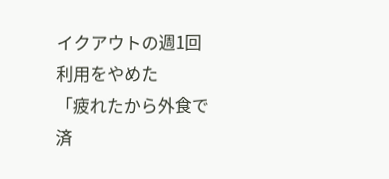イクアウトの週1回利用をやめた
「疲れたから外食で済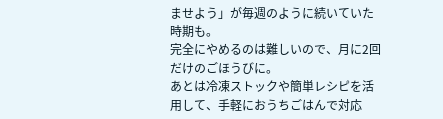ませよう」が毎週のように続いていた時期も。
完全にやめるのは難しいので、月に2回だけのごほうびに。
あとは冷凍ストックや簡単レシピを活用して、手軽におうちごはんで対応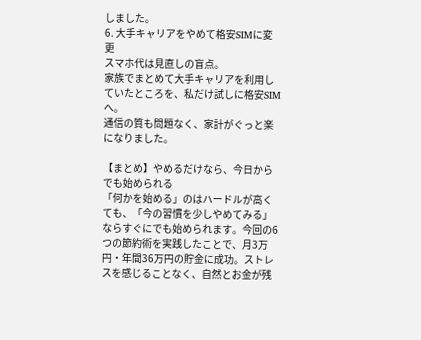しました。
6. 大手キャリアをやめて格安SIMに変更
スマホ代は見直しの盲点。
家族でまとめて大手キャリアを利用していたところを、私だけ試しに格安SIMへ。
通信の質も問題なく、家計がぐっと楽になりました。

【まとめ】やめるだけなら、今日からでも始められる
「何かを始める」のはハードルが高くても、「今の習慣を少しやめてみる」ならすぐにでも始められます。今回の6つの節約術を実践したことで、月3万円・年間36万円の貯金に成功。ストレスを感じることなく、自然とお金が残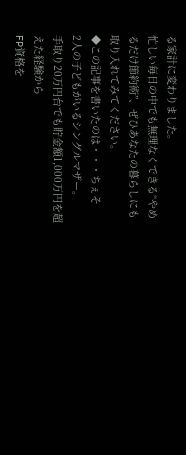る家計に変わりました。
忙しい毎日の中でも無理なくできる“やめるだけ節約術”、ぜひあなたの暮らしにも取り入れてみてください。
◆この記事を書いたのは・・・ちぇそ
2人の子どもがいるシングルマザー。
手取り20万円台でも貯金額1,000万円を超えた経験から
FP資格を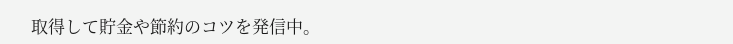取得して貯金や節約のコツを発信中。